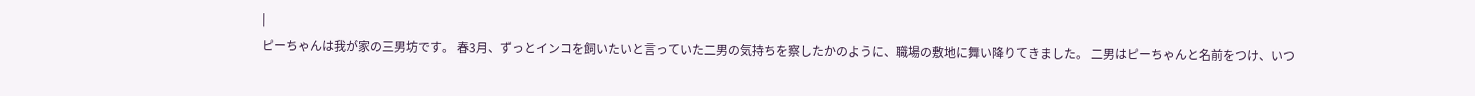|
ピーちゃんは我が家の三男坊です。 春3月、ずっとインコを飼いたいと言っていた二男の気持ちを察したかのように、職場の敷地に舞い降りてきました。 二男はピーちゃんと名前をつけ、いつ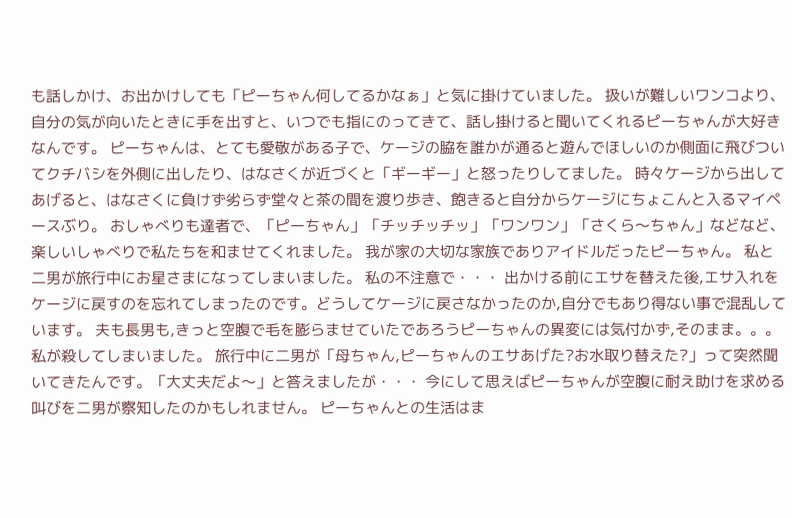も話しかけ、お出かけしても「ピーちゃん何してるかなぁ」と気に掛けていました。 扱いが難しいワンコより、自分の気が向いたときに手を出すと、いつでも指にのってきて、話し掛けると聞いてくれるピーちゃんが大好きなんです。 ピーちゃんは、とても愛敬がある子で、ケージの脇を誰かが通ると遊んでほしいのか側面に飛びついてクチバシを外側に出したり、はなさくが近づくと「ギーギー」と怒ったりしてました。 時々ケージから出してあげると、はなさくに負けず劣らず堂々と茶の間を渡り歩き、飽きると自分からケージにちょこんと入るマイペースぶり。 おしゃべりも達者で、「ピーちゃん」「チッチッチッ」「ワンワン」「さくら〜ちゃん」などなど、楽しいしゃべりで私たちを和ませてくれました。 我が家の大切な家族でありアイドルだったピーちゃん。 私と二男が旅行中にお星さまになってしまいました。 私の不注意で・・・ 出かける前にエサを替えた後,エサ入れをケージに戻すのを忘れてしまったのです。どうしてケージに戻さなかったのか,自分でもあり得ない事で混乱しています。 夫も長男も,きっと空腹で毛を膨らませていたであろうピーちゃんの異変には気付かず,そのまま。。。 私が殺してしまいました。 旅行中に二男が「母ちゃん,ピーちゃんのエサあげた?お水取り替えた?」って突然聞いてきたんです。「大丈夫だよ〜」と答えましたが・・・ 今にして思えばピーちゃんが空腹に耐え助けを求める叫びを二男が察知したのかもしれません。 ピーちゃんとの生活はま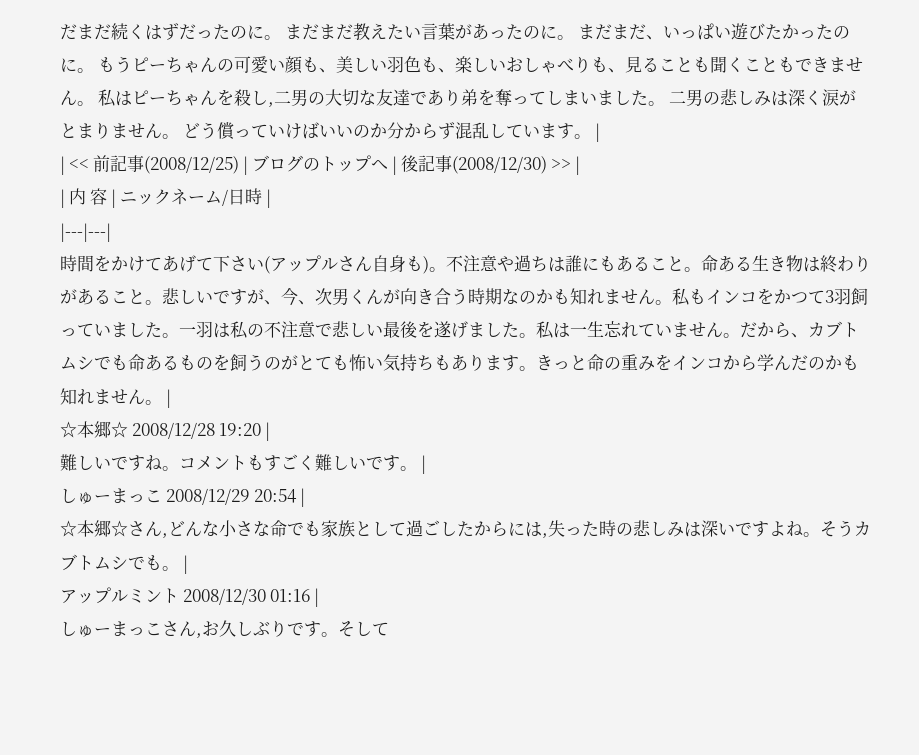だまだ続くはずだったのに。 まだまだ教えたい言葉があったのに。 まだまだ、いっぱい遊びたかったのに。 もうピーちゃんの可愛い顔も、美しい羽色も、楽しいおしゃべりも、見ることも聞くこともできません。 私はピーちゃんを殺し,二男の大切な友達であり弟を奪ってしまいました。 二男の悲しみは深く涙がとまりません。 どう償っていけばいいのか分からず混乱しています。 |
| << 前記事(2008/12/25) | ブログのトップへ | 後記事(2008/12/30) >> |
| 内 容 | ニックネーム/日時 |
|---|---|
時間をかけてあげて下さい(アップルさん自身も)。不注意や過ちは誰にもあること。命ある生き物は終わりがあること。悲しいですが、今、次男くんが向き合う時期なのかも知れません。私もインコをかつて3羽飼っていました。一羽は私の不注意で悲しい最後を遂げました。私は一生忘れていません。だから、カブトムシでも命あるものを飼うのがとても怖い気持ちもあります。きっと命の重みをインコから学んだのかも知れません。 |
☆本郷☆ 2008/12/28 19:20 |
難しいですね。コメントもすごく難しいです。 |
しゅーまっこ 2008/12/29 20:54 |
☆本郷☆さん,どんな小さな命でも家族として過ごしたからには,失った時の悲しみは深いですよね。そうカブトムシでも。 |
アップルミント 2008/12/30 01:16 |
しゅーまっこさん,お久しぶりです。そして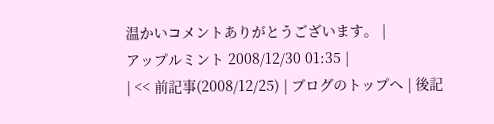温かいコメントありがとうございます。 |
アップルミント 2008/12/30 01:35 |
| << 前記事(2008/12/25) | ブログのトップへ | 後記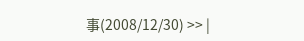事(2008/12/30) >> |